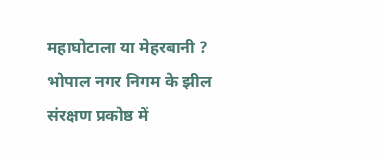महाघोटाला या मेहरबानी ? भोपाल नगर निगम के झील संरक्षण प्रकोष्ठ में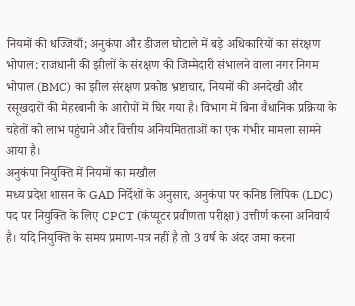नियमों की धज्जियाँ; अनुकंपा और डीजल घोटाले में बड़े अधिकारियों का संरक्षण
भोपाल: राजधानी की झीलों के संरक्षण की जिम्मेदारी संभालने वाला नगर निगम भोपाल (BMC) का झील संरक्षण प्रकोष्ठ भ्रष्टाचार, नियमों की अनदेखी और रसूखदारों की मेहरबानी के आरोपों में घिर गया है। विभाग में बिना वैधानिक प्रक्रिया के चहेतों को लाभ पहुंचाने और वित्तीय अनियमितताओं का एक गंभीर मामला सामने आया है।
अनुकंपा नियुक्ति में नियमों का मखौल
मध्य प्रदेश शासन के GAD निर्देशों के अनुसार, अनुकंपा पर कनिष्ठ लिपिक (LDC) पद पर नियुक्ति के लिए CPCT (कंप्यूटर प्रवीणता परीक्षा) उत्तीर्ण करना अनिवार्य है। यदि नियुक्ति के समय प्रमाण-पत्र नहीं है तो 3 वर्ष के अंदर जमा करना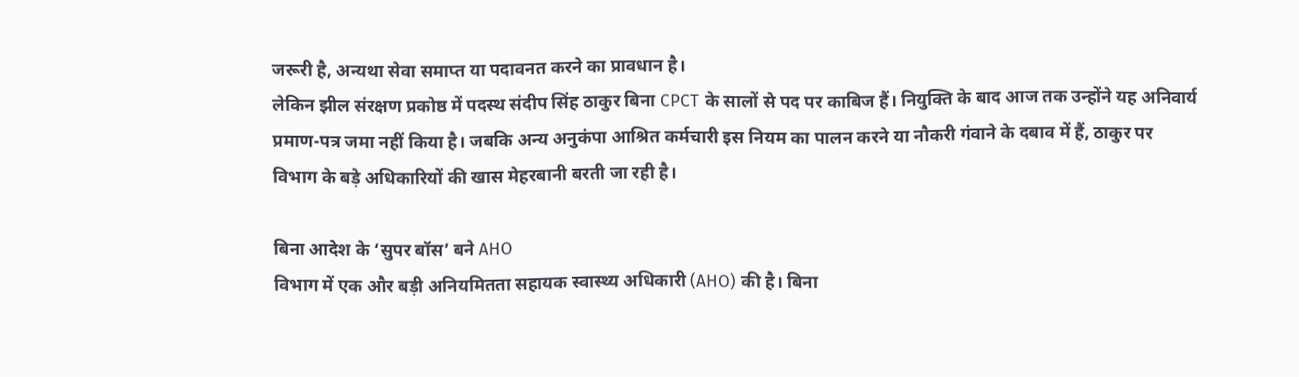जरूरी है, अन्यथा सेवा समाप्त या पदावनत करने का प्रावधान है।
लेकिन झील संरक्षण प्रकोष्ठ में पदस्थ संदीप सिंह ठाकुर बिना CPCT के सालों से पद पर काबिज हैं। नियुक्ति के बाद आज तक उन्होंने यह अनिवार्य प्रमाण-पत्र जमा नहीं किया है। जबकि अन्य अनुकंपा आश्रित कर्मचारी इस नियम का पालन करने या नौकरी गंवाने के दबाव में हैं, ठाकुर पर विभाग के बड़े अधिकारियों की खास मेहरबानी बरती जा रही है।

बिना आदेश के ‘सुपर बॉस’ बने AHO
विभाग में एक और बड़ी अनियमितता सहायक स्वास्थ्य अधिकारी (AHO) की है। बिना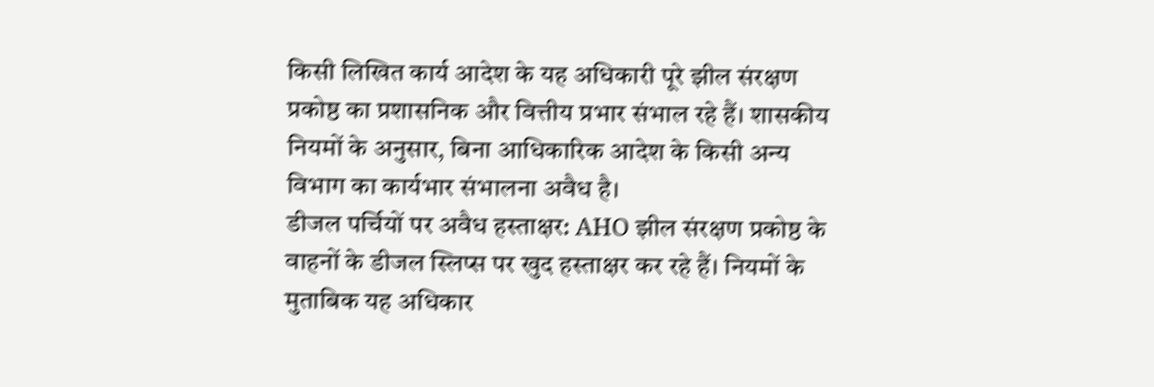किसी लिखित कार्य आदेश के यह अधिकारी पूरे झील संरक्षण प्रकोष्ठ का प्रशासनिक और वित्तीय प्रभार संभाल रहे हैं। शासकीय नियमों के अनुसार, बिना आधिकारिक आदेश के किसी अन्य विभाग का कार्यभार संभालना अवैध है।
डीजल पर्चियों पर अवैध हस्ताक्षर: AHO झील संरक्षण प्रकोष्ठ के वाहनों के डीजल स्लिप्स पर खुद हस्ताक्षर कर रहे हैं। नियमों के मुताबिक यह अधिकार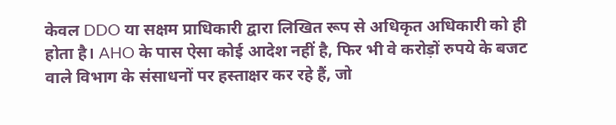केवल DDO या सक्षम प्राधिकारी द्वारा लिखित रूप से अधिकृत अधिकारी को ही होता है। AHO के पास ऐसा कोई आदेश नहीं है, फिर भी वे करोड़ों रुपये के बजट वाले विभाग के संसाधनों पर हस्ताक्षर कर रहे हैं, जो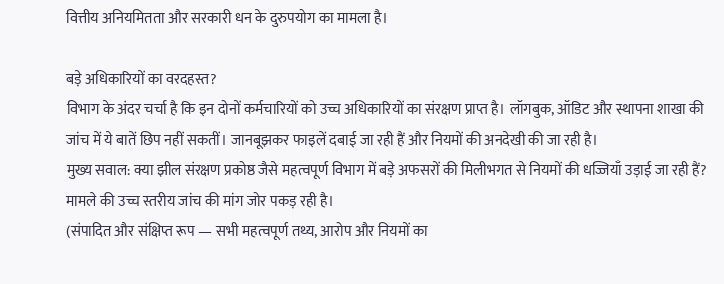वित्तीय अनियमितता और सरकारी धन के दुरुपयोग का मामला है।

बड़े अधिकारियों का वरदहस्त?
विभाग के अंदर चर्चा है कि इन दोनों कर्मचारियों को उच्च अधिकारियों का संरक्षण प्राप्त है। लॉगबुक, ऑडिट और स्थापना शाखा की जांच में ये बातें छिप नहीं सकतीं। जानबूझकर फाइलें दबाई जा रही हैं और नियमों की अनदेखी की जा रही है।
मुख्य सवाल: क्या झील संरक्षण प्रकोष्ठ जैसे महत्वपूर्ण विभाग में बड़े अफसरों की मिलीभगत से नियमों की धज्जियाँ उड़ाई जा रही हैं? मामले की उच्च स्तरीय जांच की मांग जोर पकड़ रही है।
(संपादित और संक्षिप्त रूप — सभी महत्वपूर्ण तथ्य, आरोप और नियमों का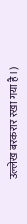उल्लेख बरकरार रखा गया है।)